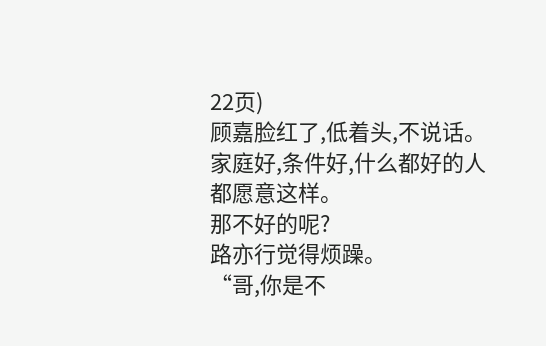22页)
顾嘉脸红了,低着头,不说话。
家庭好,条件好,什么都好的人都愿意这样。
那不好的呢?
路亦行觉得烦躁。
“哥,你是不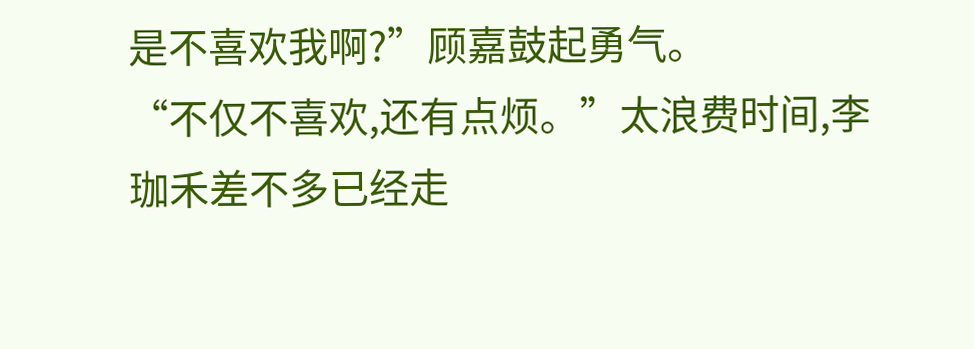是不喜欢我啊?”顾嘉鼓起勇气。
“不仅不喜欢,还有点烦。”太浪费时间,李珈禾差不多已经走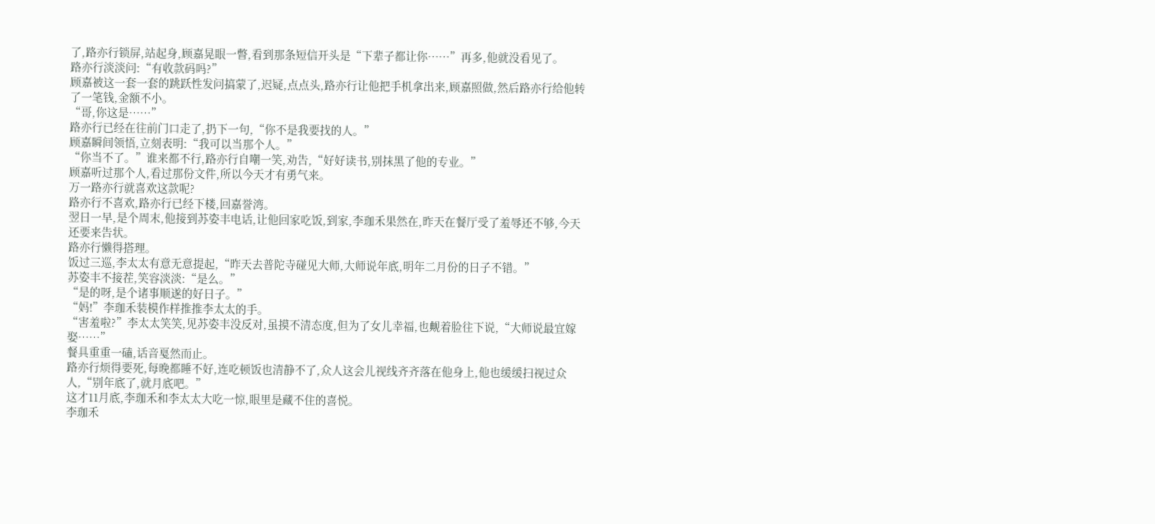了,路亦行锁屏,站起身,顾嘉晃眼一瞥,看到那条短信开头是“下辈子都让你……”再多,他就没看见了。
路亦行淡淡问:“有收款码吗?”
顾嘉被这一套一套的跳跃性发问搞蒙了,迟疑,点点头,路亦行让他把手机拿出来,顾嘉照做,然后路亦行给他转了一笔钱,金额不小。
“哥,你这是……”
路亦行已经在往前门口走了,扔下一句,“你不是我要找的人。”
顾嘉瞬间领悟,立刻表明:“我可以当那个人。”
“你当不了。”谁来都不行,路亦行自嘲一笑,劝告,“好好读书,别抹黑了他的专业。”
顾嘉听过那个人,看过那份文件,所以今天才有勇气来。
万一路亦行就喜欢这款呢?
路亦行不喜欢,路亦行已经下楼,回嘉誉湾。
翌日一早,是个周末,他接到苏姿丰电话,让他回家吃饭,到家,李珈禾果然在,昨天在餐厅受了羞辱还不够,今天还要来告状。
路亦行懒得搭理。
饭过三巡,李太太有意无意提起,“昨天去普陀寺碰见大师,大师说年底,明年二月份的日子不错。”
苏姿丰不接茬,笑容淡淡:“是么。”
“是的呀,是个诸事顺遂的好日子。”
“妈!”李珈禾装模作样推推李太太的手。
“害羞啦?”李太太笑笑,见苏姿丰没反对,虽摸不清态度,但为了女儿幸福,也觍着脸往下说,“大师说最宜嫁娶……”
餐具重重一磕,话音戛然而止。
路亦行烦得要死,每晚都睡不好,连吃顿饭也清静不了,众人这会儿视线齐齐落在他身上,他也缓缓扫视过众人,“别年底了,就月底吧。”
这才11月底,李珈禾和李太太大吃一惊,眼里是藏不住的喜悦。
李珈禾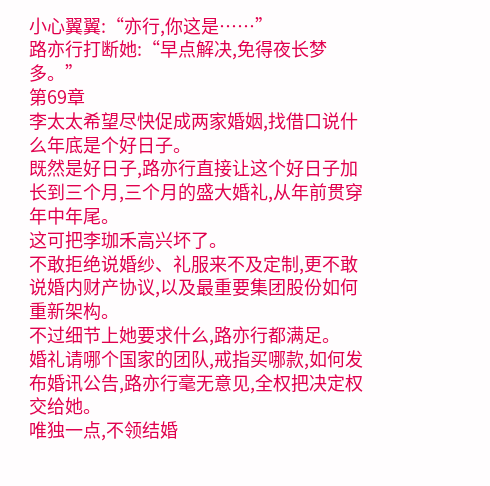小心翼翼:“亦行,你这是……”
路亦行打断她:“早点解决,免得夜长梦多。”
第69章
李太太希望尽快促成两家婚姻,找借口说什么年底是个好日子。
既然是好日子,路亦行直接让这个好日子加长到三个月,三个月的盛大婚礼,从年前贯穿年中年尾。
这可把李珈禾高兴坏了。
不敢拒绝说婚纱、礼服来不及定制,更不敢说婚内财产协议,以及最重要集团股份如何重新架构。
不过细节上她要求什么,路亦行都满足。
婚礼请哪个国家的团队,戒指买哪款,如何发布婚讯公告,路亦行毫无意见,全权把决定权交给她。
唯独一点,不领结婚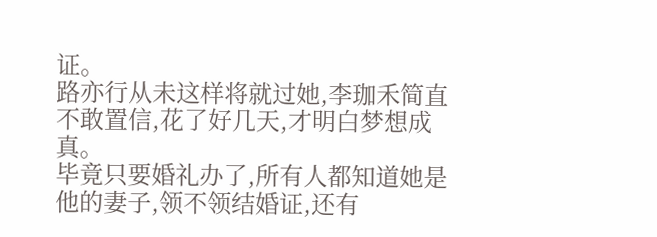证。
路亦行从未这样将就过她,李珈禾简直不敢置信,花了好几天,才明白梦想成真。
毕竟只要婚礼办了,所有人都知道她是他的妻子,领不领结婚证,还有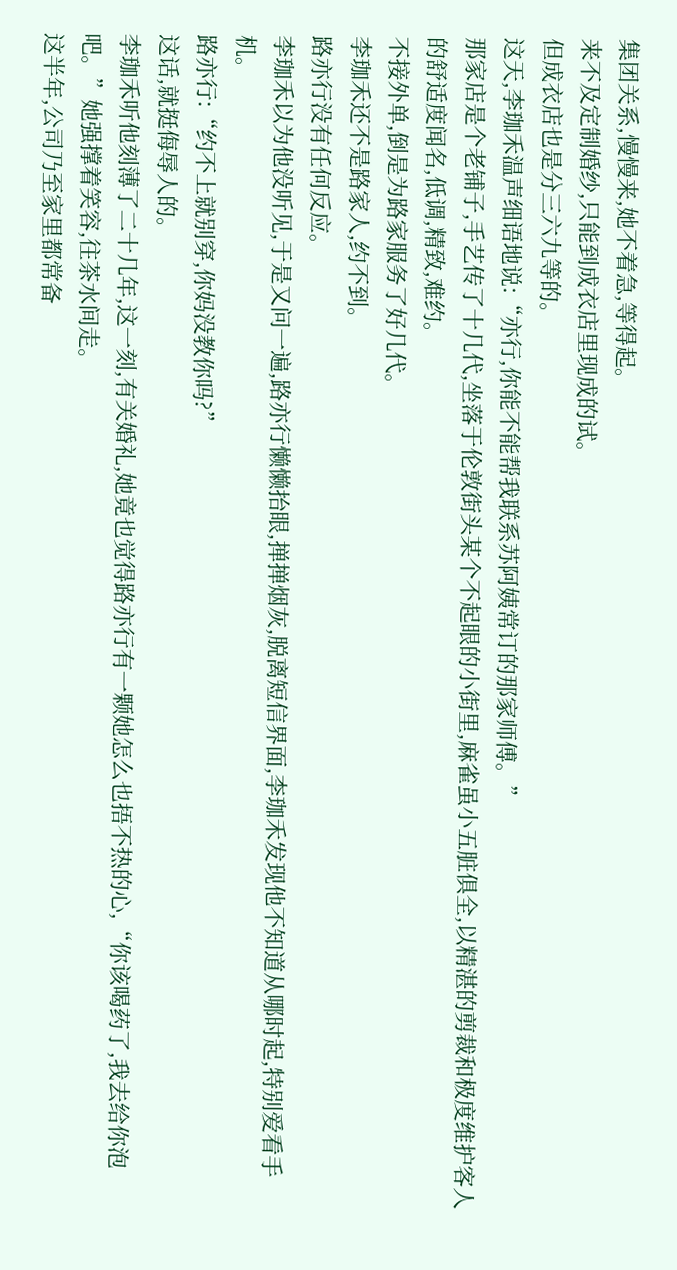集团关系,慢慢来,她不着急,等得起。
来不及定制婚纱,只能到成衣店里现成的试。
但成衣店也是分三六九等的。
这天,李珈禾温声细语地说:“亦行,你能不能帮我联系苏阿姨常订的那家师傅。”
那家店是个老铺子,手艺传了十几代,坐落于伦敦街头某个不起眼的小街里,麻雀虽小五脏俱全,以精湛的剪裁和极度维护客人的舒适度闻名,低调,精致,难约。
不接外单,倒是为路家服务了好几代。
李珈禾还不是路家人,约不到。
路亦行没有任何反应。
李珈禾以为他没听见,于是又问一遍,路亦行懒懒抬眼,掸掸烟灰,脱离短信界面,李珈禾发现他不知道从哪时起,特别爱看手机。
路亦行:“约不上就别穿,你妈没教你吗?”
这话,就挺侮辱人的。
李珈禾听他刻薄了二十几年,这一刻,有关婚礼,她竟也觉得路亦行有一颗她怎么也捂不热的心,“你该喝药了,我去给你泡吧。”她强撑着笑容,往茶水间走。
这半年,公司乃至家里都常备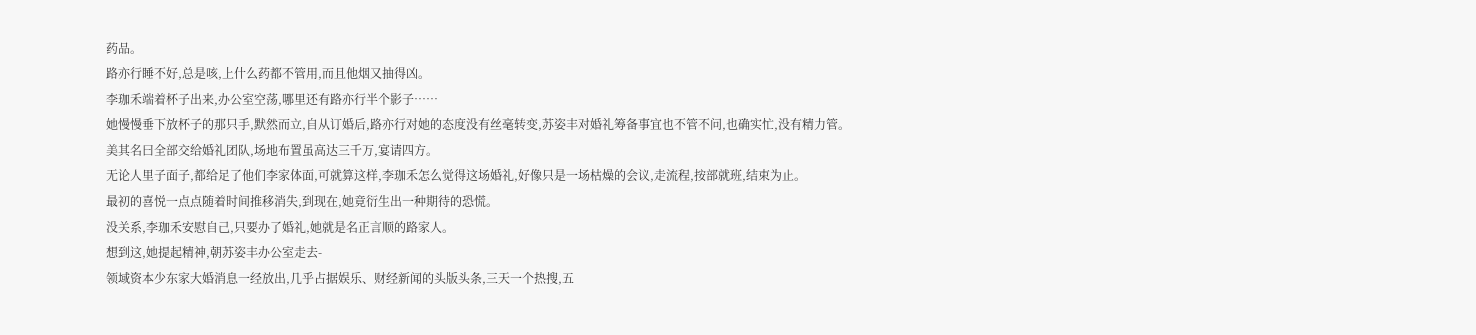药品。
路亦行睡不好,总是咳,上什么药都不管用,而且他烟又抽得凶。
李珈禾端着杯子出来,办公室空荡,哪里还有路亦行半个影子……
她慢慢垂下放杯子的那只手,默然而立,自从订婚后,路亦行对她的态度没有丝毫转变,苏姿丰对婚礼筹备事宜也不管不问,也确实忙,没有精力管。
美其名曰全部交给婚礼团队,场地布置虽高达三千万,宴请四方。
无论人里子面子,都给足了他们李家体面,可就算这样,李珈禾怎么觉得这场婚礼,好像只是一场枯燥的会议,走流程,按部就班,结束为止。
最初的喜悦一点点随着时间推移消失,到现在,她竟衍生出一种期待的恐慌。
没关系,李珈禾安慰自己,只要办了婚礼,她就是名正言顺的路家人。
想到这,她提起精神,朝苏姿丰办公室走去-
领域资本少东家大婚消息一经放出,几乎占据娱乐、财经新闻的头版头条,三天一个热搜,五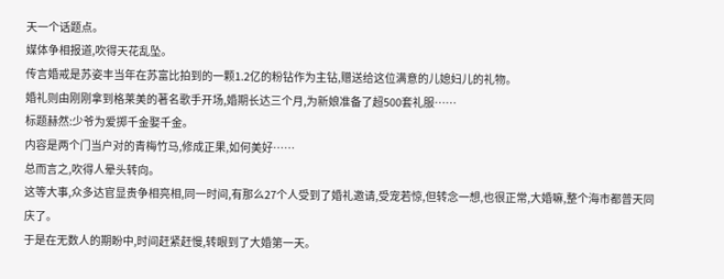天一个话题点。
媒体争相报道,吹得天花乱坠。
传言婚戒是苏姿丰当年在苏富比拍到的一颗1.2亿的粉钻作为主钻,赠送给这位满意的儿媳妇儿的礼物。
婚礼则由刚刚拿到格莱美的著名歌手开场,婚期长达三个月,为新娘准备了超500套礼服……
标题赫然:少爷为爱掷千金娶千金。
内容是两个门当户对的青梅竹马,修成正果,如何美好……
总而言之,吹得人晕头转向。
这等大事,众多达官显贵争相亮相,同一时间,有那么27个人受到了婚礼邀请,受宠若惊,但转念一想,也很正常,大婚嘛,整个海市都普天同庆了。
于是在无数人的期盼中,时间赶紧赶慢,转眼到了大婚第一天。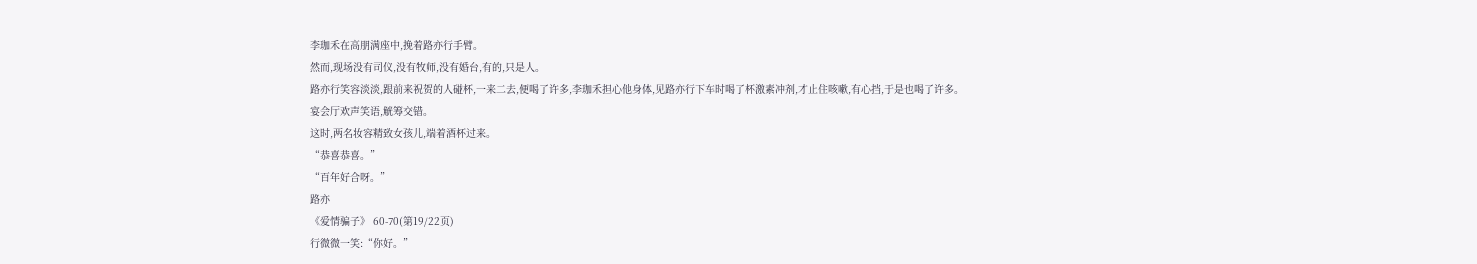李珈禾在高朋满座中,挽着路亦行手臂。
然而,现场没有司仪,没有牧师,没有婚台,有的,只是人。
路亦行笑容淡淡,跟前来祝贺的人碰杯,一来二去,便喝了许多,李珈禾担心他身体,见路亦行下车时喝了杯激素冲剂,才止住咳嗽,有心挡,于是也喝了许多。
宴会厅欢声笑语,觥筹交错。
这时,两名妆容精致女孩儿,端着酒杯过来。
“恭喜恭喜。”
“百年好合呀。”
路亦
《爱情骗子》 60-70(第19/22页)
行微微一笑:“你好。”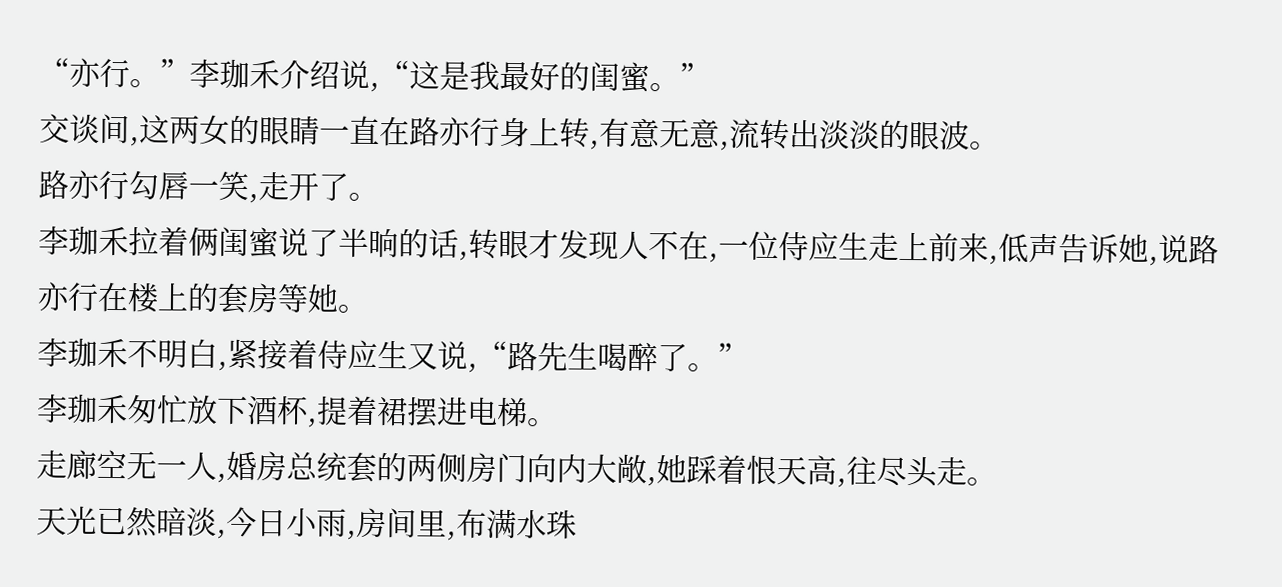“亦行。”李珈禾介绍说,“这是我最好的闺蜜。”
交谈间,这两女的眼睛一直在路亦行身上转,有意无意,流转出淡淡的眼波。
路亦行勾唇一笑,走开了。
李珈禾拉着俩闺蜜说了半晌的话,转眼才发现人不在,一位侍应生走上前来,低声告诉她,说路亦行在楼上的套房等她。
李珈禾不明白,紧接着侍应生又说,“路先生喝醉了。”
李珈禾匆忙放下酒杯,提着裙摆进电梯。
走廊空无一人,婚房总统套的两侧房门向内大敞,她踩着恨天高,往尽头走。
天光已然暗淡,今日小雨,房间里,布满水珠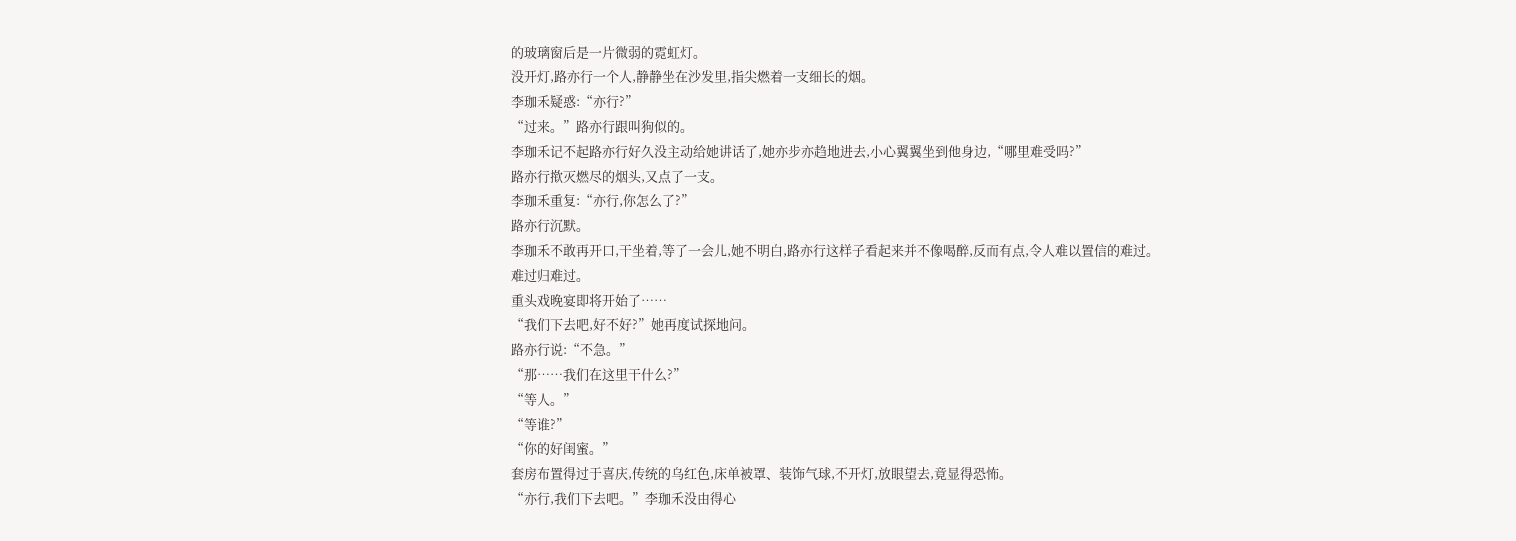的玻璃窗后是一片微弱的霓虹灯。
没开灯,路亦行一个人,静静坐在沙发里,指尖燃着一支细长的烟。
李珈禾疑惑:“亦行?”
“过来。”路亦行跟叫狗似的。
李珈禾记不起路亦行好久没主动给她讲话了,她亦步亦趋地进去,小心翼翼坐到他身边,“哪里难受吗?”
路亦行揿灭燃尽的烟头,又点了一支。
李珈禾重复:“亦行,你怎么了?”
路亦行沉默。
李珈禾不敢再开口,干坐着,等了一会儿,她不明白,路亦行这样子看起来并不像喝醉,反而有点,令人难以置信的难过。
难过归难过。
重头戏晚宴即将开始了……
“我们下去吧,好不好?”她再度试探地问。
路亦行说:“不急。”
“那……我们在这里干什么?”
“等人。”
“等谁?”
“你的好闺蜜。”
套房布置得过于喜庆,传统的乌红色,床单被罩、装饰气球,不开灯,放眼望去,竟显得恐怖。
“亦行,我们下去吧。”李珈禾没由得心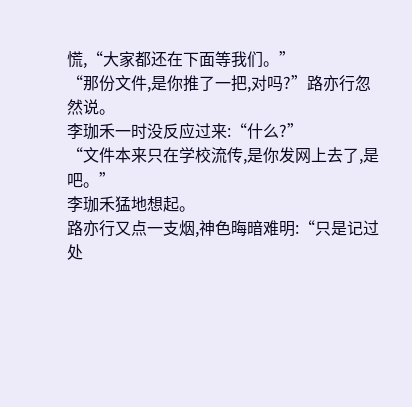慌,“大家都还在下面等我们。”
“那份文件,是你推了一把,对吗?”路亦行忽然说。
李珈禾一时没反应过来:“什么?”
“文件本来只在学校流传,是你发网上去了,是吧。”
李珈禾猛地想起。
路亦行又点一支烟,神色晦暗难明:“只是记过处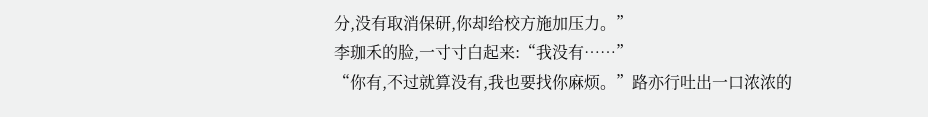分,没有取消保研,你却给校方施加压力。”
李珈禾的脸,一寸寸白起来:“我没有……”
“你有,不过就算没有,我也要找你麻烦。”路亦行吐出一口浓浓的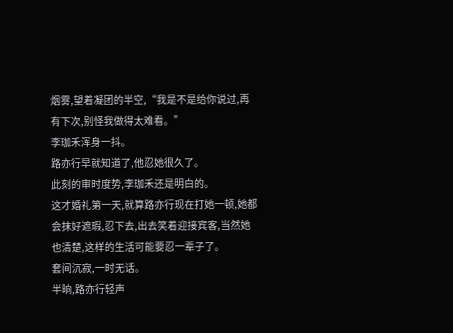烟雾,望着凝团的半空,“我是不是给你说过,再有下次,别怪我做得太难看。”
李珈禾浑身一抖。
路亦行早就知道了,他忍她很久了。
此刻的审时度势,李珈禾还是明白的。
这才婚礼第一天,就算路亦行现在打她一顿,她都会抹好遮瑕,忍下去,出去笑着迎接宾客,当然她也清楚,这样的生活可能要忍一辈子了。
套间沉寂,一时无话。
半晌,路亦行轻声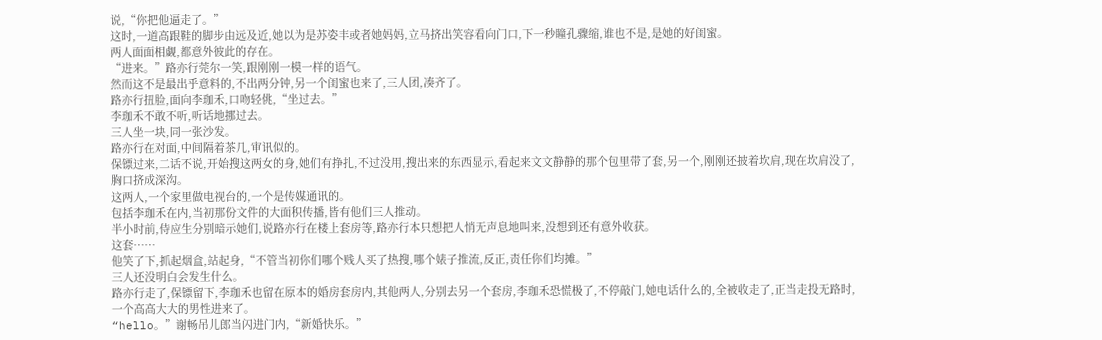说,“你把他逼走了。”
这时,一道高跟鞋的脚步由远及近,她以为是苏姿丰或者她妈妈,立马挤出笑容看向门口,下一秒瞳孔骤缩,谁也不是,是她的好闺蜜。
两人面面相觑,都意外彼此的存在。
“进来。”路亦行莞尔一笑,跟刚刚一模一样的语气。
然而这不是最出乎意料的,不出两分钟,另一个闺蜜也来了,三人团,凑齐了。
路亦行扭脸,面向李珈禾,口吻轻佻,“坐过去。”
李珈禾不敢不听,听话地挪过去。
三人坐一块,同一张沙发。
路亦行在对面,中间隔着茶几,审讯似的。
保镖过来,二话不说,开始搜这两女的身,她们有挣扎,不过没用,搜出来的东西显示,看起来文文静静的那个包里带了套,另一个,刚刚还披着坎肩,现在坎肩没了,胸口挤成深沟。
这两人,一个家里做电视台的,一个是传媒通讯的。
包括李珈禾在内,当初那份文件的大面积传播,皆有他们三人推动。
半小时前,侍应生分别暗示她们,说路亦行在楼上套房等,路亦行本只想把人悄无声息地叫来,没想到还有意外收获。
这套……
他笑了下,抓起烟盒,站起身,“不管当初你们哪个贱人买了热搜,哪个婊子推流,反正,责任你们均摊。”
三人还没明白会发生什么。
路亦行走了,保镖留下,李珈禾也留在原本的婚房套房内,其他两人,分别去另一个套房,李珈禾恐慌极了,不停敲门,她电话什么的,全被收走了,正当走投无路时,一个高高大大的男性进来了。
“hello。”谢畅吊儿郎当闪进门内,“新婚快乐。”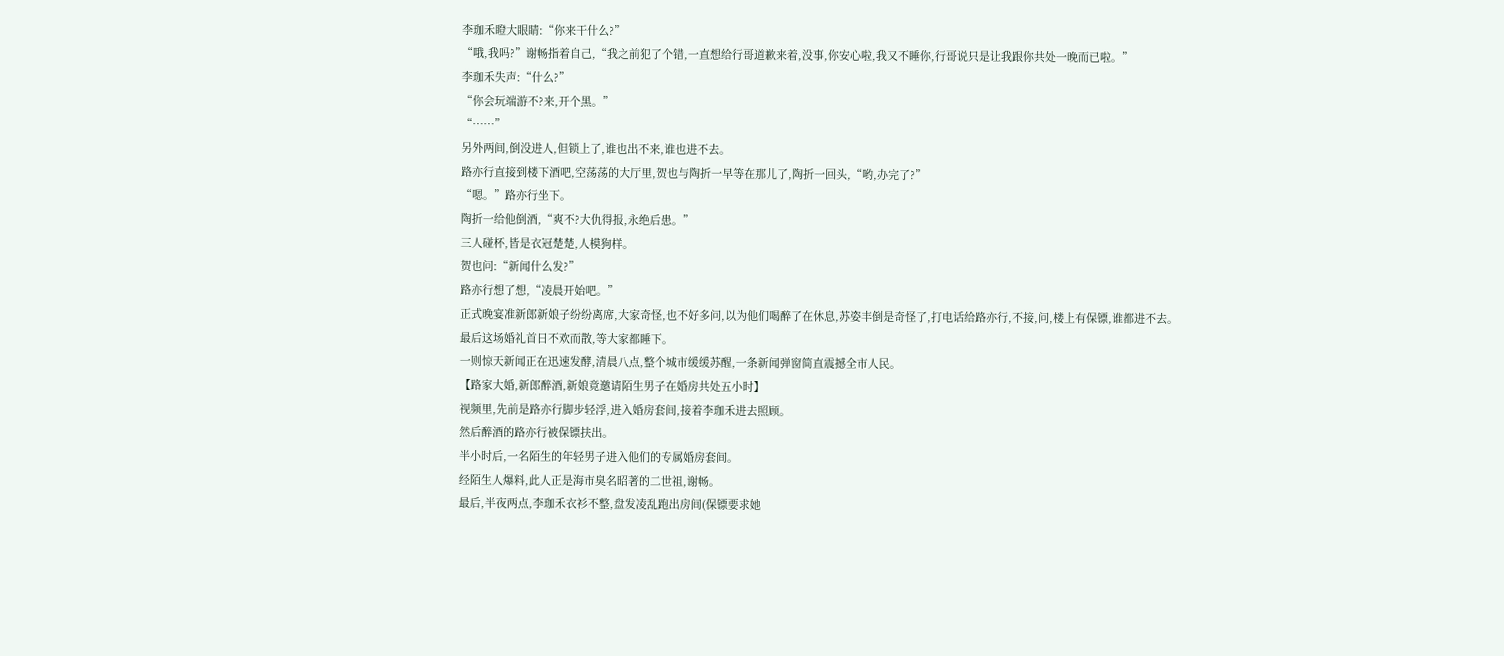李珈禾瞪大眼睛:“你来干什么?”
“哦,我吗?”谢畅指着自己,“我之前犯了个错,一直想给行哥道歉来着,没事,你安心啦,我又不睡你,行哥说只是让我跟你共处一晚而已啦。”
李珈禾失声:“什么?”
“你会玩端游不?来,开个黑。”
“……”
另外两间,倒没进人,但锁上了,谁也出不来,谁也进不去。
路亦行直接到楼下酒吧,空荡荡的大厅里,贺也与陶折一早等在那儿了,陶折一回头,“哟,办完了?”
“嗯。”路亦行坐下。
陶折一给他倒酒,“爽不?大仇得报,永绝后患。”
三人碰杯,皆是衣冠楚楚,人模狗样。
贺也问:“新闻什么发?”
路亦行想了想,“凌晨开始吧。”
正式晚宴准新郎新娘子纷纷离席,大家奇怪,也不好多问,以为他们喝醉了在休息,苏姿丰倒是奇怪了,打电话给路亦行,不接,问,楼上有保镖,谁都进不去。
最后这场婚礼首日不欢而散,等大家都睡下。
一则惊天新闻正在迅速发酵,清晨八点,整个城市缓缓苏醒,一条新闻弹窗简直震撼全市人民。
【路家大婚,新郎醉酒,新娘竟邀请陌生男子在婚房共处五小时】
视频里,先前是路亦行脚步轻浮,进入婚房套间,接着李珈禾进去照顾。
然后醉酒的路亦行被保镖扶出。
半小时后,一名陌生的年轻男子进入他们的专属婚房套间。
经陌生人爆料,此人正是海市臭名昭著的二世祖,谢畅。
最后,半夜两点,李珈禾衣衫不整,盘发凌乱跑出房间(保镖要求她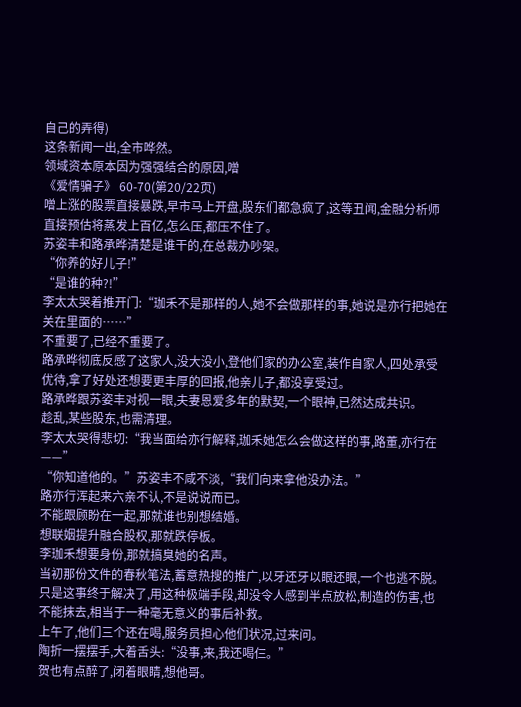自己的弄得)
这条新闻一出,全市哗然。
领域资本原本因为强强结合的原因,噌
《爱情骗子》 60-70(第20/22页)
噌上涨的股票直接暴跌,早市马上开盘,股东们都急疯了,这等丑闻,金融分析师直接预估将蒸发上百亿,怎么压,都压不住了。
苏姿丰和路承晔清楚是谁干的,在总裁办吵架。
“你养的好儿子!”
“是谁的种?!”
李太太哭着推开门:“珈禾不是那样的人,她不会做那样的事,她说是亦行把她在关在里面的……”
不重要了,已经不重要了。
路承晔彻底反感了这家人,没大没小,登他们家的办公室,装作自家人,四处承受优待,拿了好处还想要更丰厚的回报,他亲儿子,都没享受过。
路承晔跟苏姿丰对视一眼,夫妻恩爱多年的默契,一个眼神,已然达成共识。
趁乱,某些股东,也需清理。
李太太哭得悲切:“我当面给亦行解释,珈禾她怎么会做这样的事,路董,亦行在——”
“你知道他的。”苏姿丰不咸不淡,“我们向来拿他没办法。”
路亦行浑起来六亲不认,不是说说而已。
不能跟顾盼在一起,那就谁也别想结婚。
想联姻提升融合股权,那就跌停板。
李珈禾想要身份,那就搞臭她的名声。
当初那份文件的春秋笔法,蓄意热搜的推广,以牙还牙以眼还眼,一个也逃不脱。只是这事终于解决了,用这种极端手段,却没令人感到半点放松,制造的伤害,也不能抹去,相当于一种毫无意义的事后补救。
上午了,他们三个还在喝,服务员担心他们状况,过来问。
陶折一摆摆手,大着舌头:“没事,来,我还喝仨。”
贺也有点醉了,闭着眼睛,想他哥。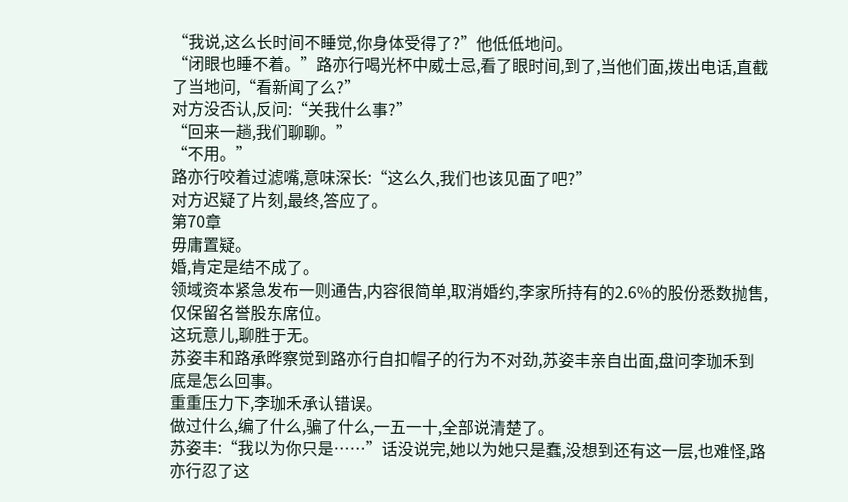“我说,这么长时间不睡觉,你身体受得了?”他低低地问。
“闭眼也睡不着。”路亦行喝光杯中威士忌,看了眼时间,到了,当他们面,拨出电话,直截了当地问,“看新闻了么?”
对方没否认,反问:“关我什么事?”
“回来一趟,我们聊聊。”
“不用。”
路亦行咬着过滤嘴,意味深长:“这么久,我们也该见面了吧?”
对方迟疑了片刻,最终,答应了。
第70章
毋庸置疑。
婚,肯定是结不成了。
领域资本紧急发布一则通告,内容很简单,取消婚约,李家所持有的2.6%的股份悉数抛售,仅保留名誉股东席位。
这玩意儿,聊胜于无。
苏姿丰和路承晔察觉到路亦行自扣帽子的行为不对劲,苏姿丰亲自出面,盘问李珈禾到底是怎么回事。
重重压力下,李珈禾承认错误。
做过什么,编了什么,骗了什么,一五一十,全部说清楚了。
苏姿丰:“我以为你只是……”话没说完,她以为她只是蠢,没想到还有这一层,也难怪,路亦行忍了这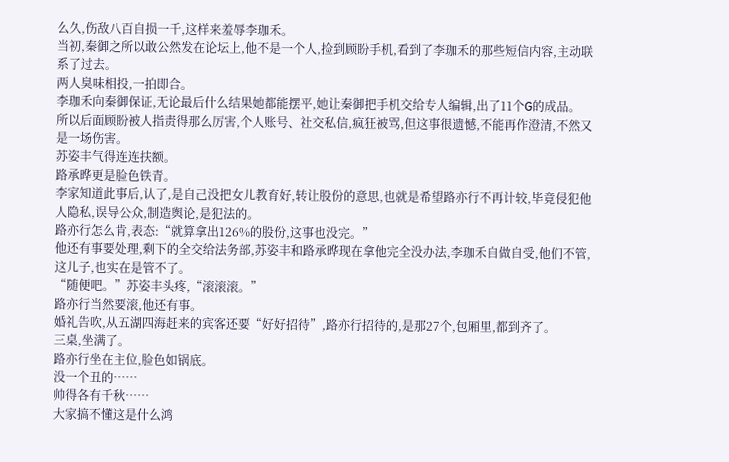么久,伤敌八百自损一千,这样来羞辱李珈禾。
当初,秦御之所以敢公然发在论坛上,他不是一个人,捡到顾盼手机,看到了李珈禾的那些短信内容,主动联系了过去。
两人臭味相投,一拍即合。
李珈禾向秦御保证,无论最后什么结果她都能摆平,她让秦御把手机交给专人编辑,出了11个G的成品。
所以后面顾盼被人指责得那么厉害,个人账号、社交私信,疯狂被骂,但这事很遗憾,不能再作澄清,不然又是一场伤害。
苏姿丰气得连连扶额。
路承晔更是脸色铁青。
李家知道此事后,认了,是自己没把女儿教育好,转让股份的意思,也就是希望路亦行不再计较,毕竟侵犯他人隐私,误导公众,制造舆论,是犯法的。
路亦行怎么肯,表态:“就算拿出126%的股份,这事也没完。”
他还有事要处理,剩下的全交给法务部,苏姿丰和路承晔现在拿他完全没办法,李珈禾自做自受,他们不管,这儿子,也实在是管不了。
“随便吧。”苏姿丰头疼,“滚滚滚。”
路亦行当然要滚,他还有事。
婚礼告吹,从五湖四海赶来的宾客还要“好好招待”,路亦行招待的,是那27个,包厢里,都到齐了。
三桌,坐满了。
路亦行坐在主位,脸色如锅底。
没一个丑的……
帅得各有千秋……
大家搞不懂这是什么鸿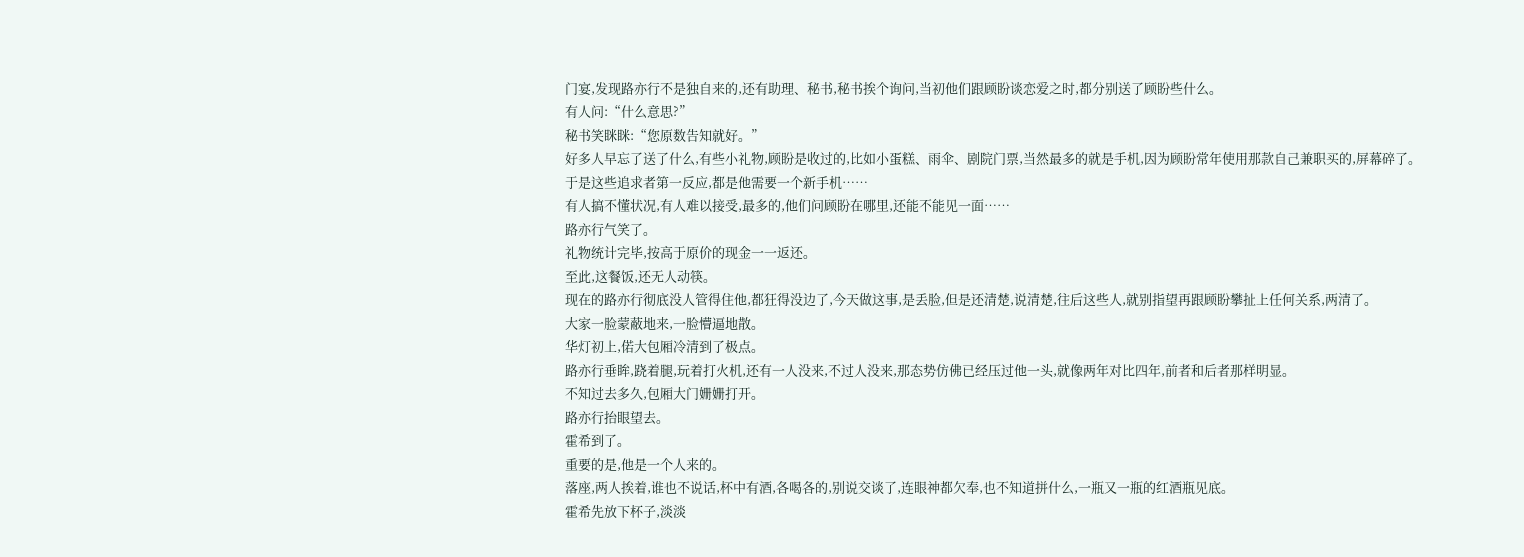门宴,发现路亦行不是独自来的,还有助理、秘书,秘书挨个询问,当初他们跟顾盼谈恋爱之时,都分别送了顾盼些什么。
有人问:“什么意思?”
秘书笑眯眯:“您原数告知就好。”
好多人早忘了送了什么,有些小礼物,顾盼是收过的,比如小蛋糕、雨伞、剧院门票,当然最多的就是手机,因为顾盼常年使用那款自己兼职买的,屏幕碎了。
于是这些追求者第一反应,都是他需要一个新手机……
有人搞不懂状况,有人难以接受,最多的,他们问顾盼在哪里,还能不能见一面……
路亦行气笑了。
礼物统计完毕,按高于原价的现金一一返还。
至此,这餐饭,还无人动筷。
现在的路亦行彻底没人管得住他,都狂得没边了,今天做这事,是丢脸,但是还清楚,说清楚,往后这些人,就别指望再跟顾盼攀扯上任何关系,两清了。
大家一脸蒙蔽地来,一脸懵逼地散。
华灯初上,偌大包厢冷清到了极点。
路亦行垂眸,跷着腿,玩着打火机,还有一人没来,不过人没来,那态势仿佛已经压过他一头,就像两年对比四年,前者和后者那样明显。
不知过去多久,包厢大门姗姗打开。
路亦行抬眼望去。
霍希到了。
重要的是,他是一个人来的。
落座,两人挨着,谁也不说话,杯中有酒,各喝各的,别说交谈了,连眼神都欠奉,也不知道拼什么,一瓶又一瓶的红酒瓶见底。
霍希先放下杯子,淡淡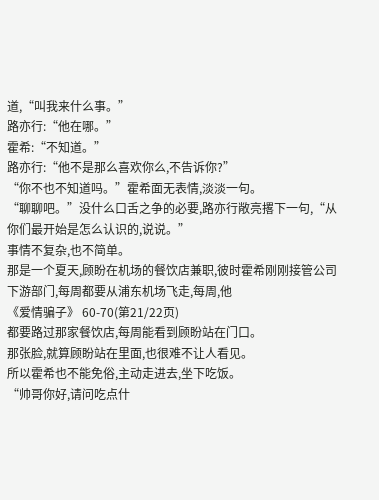道,“叫我来什么事。”
路亦行:“他在哪。”
霍希:“不知道。”
路亦行:“他不是那么喜欢你么,不告诉你?”
“你不也不知道吗。”霍希面无表情,淡淡一句。
“聊聊吧。”没什么口舌之争的必要,路亦行敞亮撂下一句,“从你们最开始是怎么认识的,说说。”
事情不复杂,也不简单。
那是一个夏天,顾盼在机场的餐饮店兼职,彼时霍希刚刚接管公司下游部门,每周都要从浦东机场飞走,每周,他
《爱情骗子》 60-70(第21/22页)
都要路过那家餐饮店,每周能看到顾盼站在门口。
那张脸,就算顾盼站在里面,也很难不让人看见。
所以霍希也不能免俗,主动走进去,坐下吃饭。
“帅哥你好,请问吃点什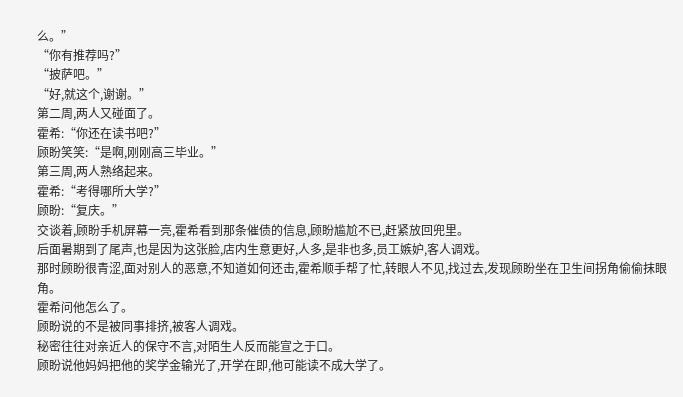么。”
“你有推荐吗?”
“披萨吧。”
“好,就这个,谢谢。”
第二周,两人又碰面了。
霍希:“你还在读书吧?”
顾盼笑笑:“是啊,刚刚高三毕业。”
第三周,两人熟络起来。
霍希:“考得哪所大学?”
顾盼:“复庆。”
交谈着,顾盼手机屏幕一亮,霍希看到那条催债的信息,顾盼尴尬不已,赶紧放回兜里。
后面暑期到了尾声,也是因为这张脸,店内生意更好,人多,是非也多,员工嫉妒,客人调戏。
那时顾盼很青涩,面对别人的恶意,不知道如何还击,霍希顺手帮了忙,转眼人不见,找过去,发现顾盼坐在卫生间拐角偷偷抹眼角。
霍希问他怎么了。
顾盼说的不是被同事排挤,被客人调戏。
秘密往往对亲近人的保守不言,对陌生人反而能宣之于口。
顾盼说他妈妈把他的奖学金输光了,开学在即,他可能读不成大学了。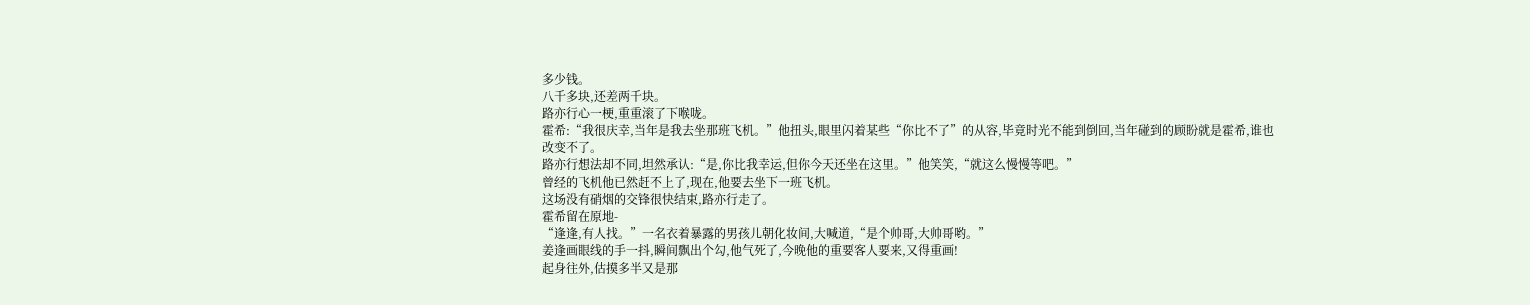多少钱。
八千多块,还差两千块。
路亦行心一梗,重重滚了下喉咙。
霍希:“我很庆幸,当年是我去坐那班飞机。”他扭头,眼里闪着某些“你比不了”的从容,毕竟时光不能到倒回,当年碰到的顾盼就是霍希,谁也改变不了。
路亦行想法却不同,坦然承认:“是,你比我幸运,但你今天还坐在这里。”他笑笑,“就这么慢慢等吧。”
曾经的飞机他已然赶不上了,现在,他要去坐下一班飞机。
这场没有硝烟的交锋很快结束,路亦行走了。
霍希留在原地-
“逢逢,有人找。”一名衣着暴露的男孩儿朝化妆间,大喊道,“是个帅哥,大帅哥哟。”
姜逢画眼线的手一抖,瞬间飘出个勾,他气死了,今晚他的重要客人要来,又得重画!
起身往外,估摸多半又是那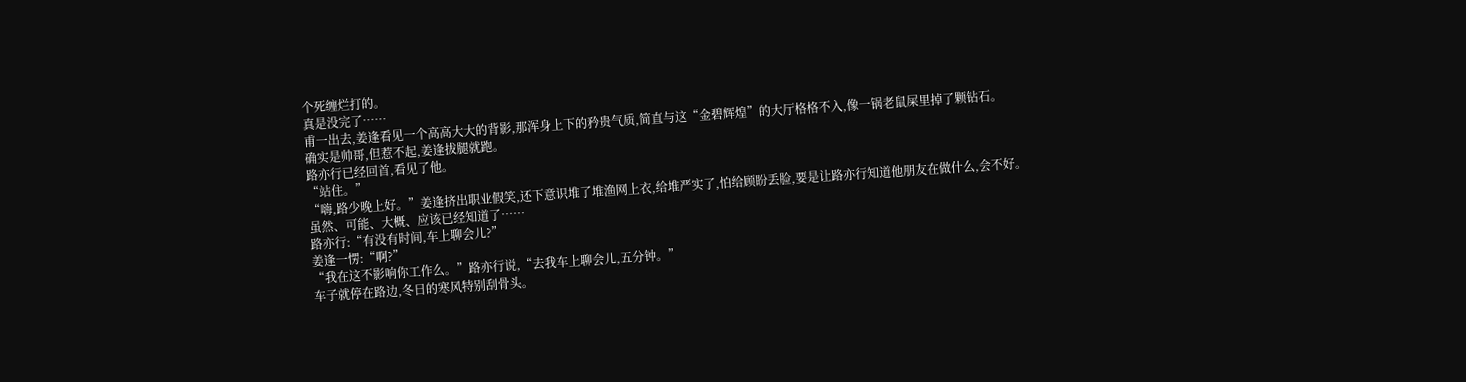个死缠烂打的。
真是没完了……
甫一出去,姜逢看见一个高高大大的背影,那浑身上下的矜贵气质,简直与这“金碧辉煌”的大厅格格不入,像一锅老鼠屎里掉了颗钻石。
确实是帅哥,但惹不起,姜逢拔腿就跑。
路亦行已经回首,看见了他。
“站住。”
“嗨,路少晚上好。”姜逢挤出职业假笑,还下意识堆了堆渔网上衣,给堆严实了,怕给顾盼丢脸,要是让路亦行知道他朋友在做什么,会不好。
虽然、可能、大概、应该已经知道了……
路亦行:“有没有时间,车上聊会儿?”
姜逢一愣:“啊?”
“我在这不影响你工作么。”路亦行说,“去我车上聊会儿,五分钟。”
车子就停在路边,冬日的寒风特别刮骨头。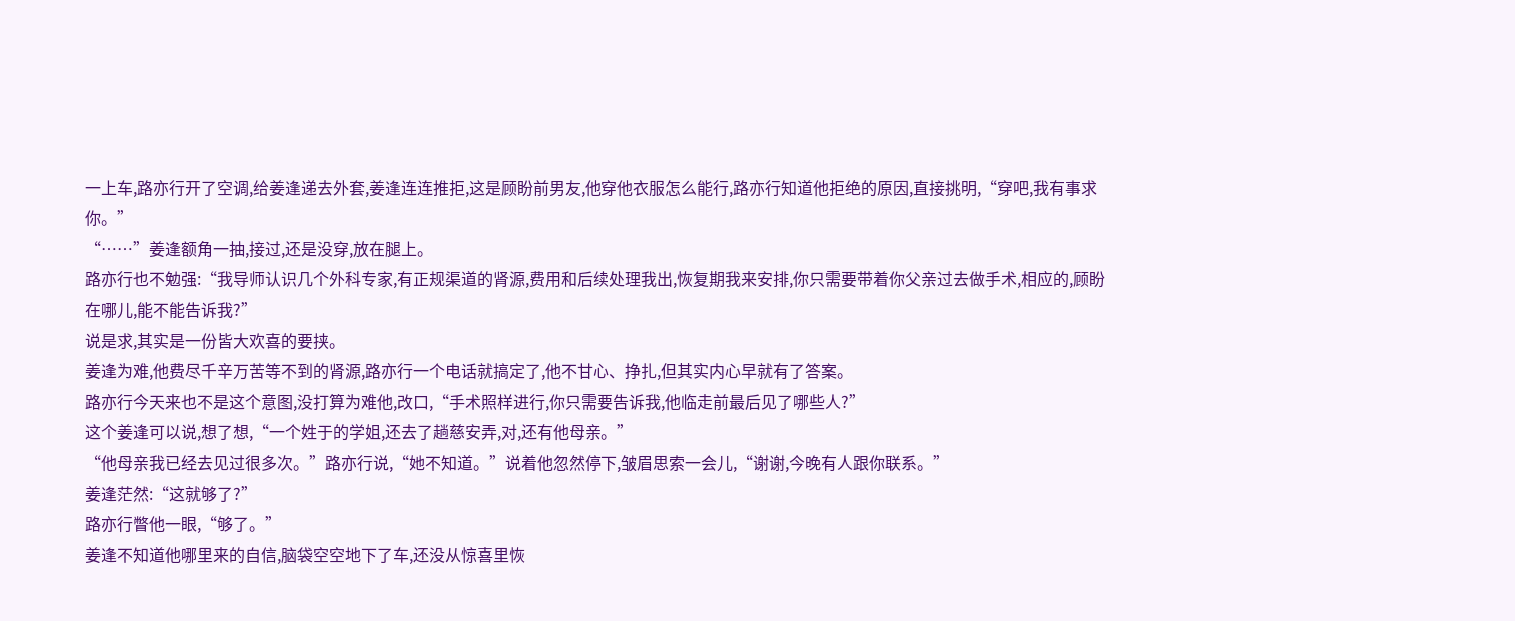一上车,路亦行开了空调,给姜逢递去外套,姜逢连连推拒,这是顾盼前男友,他穿他衣服怎么能行,路亦行知道他拒绝的原因,直接挑明,“穿吧,我有事求你。”
“……”姜逢额角一抽,接过,还是没穿,放在腿上。
路亦行也不勉强:“我导师认识几个外科专家,有正规渠道的肾源,费用和后续处理我出,恢复期我来安排,你只需要带着你父亲过去做手术,相应的,顾盼在哪儿,能不能告诉我?”
说是求,其实是一份皆大欢喜的要挟。
姜逢为难,他费尽千辛万苦等不到的肾源,路亦行一个电话就搞定了,他不甘心、挣扎,但其实内心早就有了答案。
路亦行今天来也不是这个意图,没打算为难他,改口,“手术照样进行,你只需要告诉我,他临走前最后见了哪些人?”
这个姜逢可以说,想了想,“一个姓于的学姐,还去了趟慈安弄,对,还有他母亲。”
“他母亲我已经去见过很多次。”路亦行说,“她不知道。”说着他忽然停下,皱眉思索一会儿,“谢谢,今晚有人跟你联系。”
姜逢茫然:“这就够了?”
路亦行瞥他一眼,“够了。”
姜逢不知道他哪里来的自信,脑袋空空地下了车,还没从惊喜里恢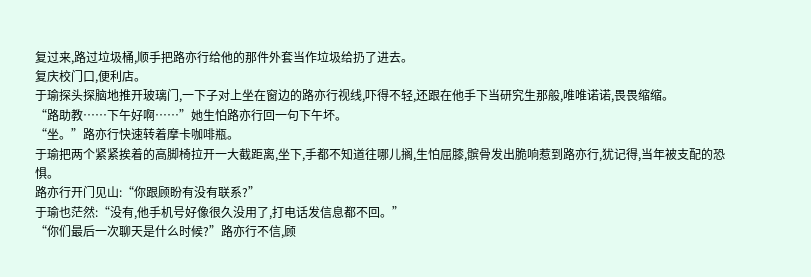复过来,路过垃圾桶,顺手把路亦行给他的那件外套当作垃圾给扔了进去。
复庆校门口,便利店。
于瑜探头探脑地推开玻璃门,一下子对上坐在窗边的路亦行视线,吓得不轻,还跟在他手下当研究生那般,唯唯诺诺,畏畏缩缩。
“路助教……下午好啊……”她生怕路亦行回一句下午坏。
“坐。”路亦行快速转着摩卡咖啡瓶。
于瑜把两个紧紧挨着的高脚椅拉开一大截距离,坐下,手都不知道往哪儿搁,生怕屈膝,髌骨发出脆响惹到路亦行,犹记得,当年被支配的恐惧。
路亦行开门见山:“你跟顾盼有没有联系?”
于瑜也茫然:“没有,他手机号好像很久没用了,打电话发信息都不回。”
“你们最后一次聊天是什么时候?”路亦行不信,顾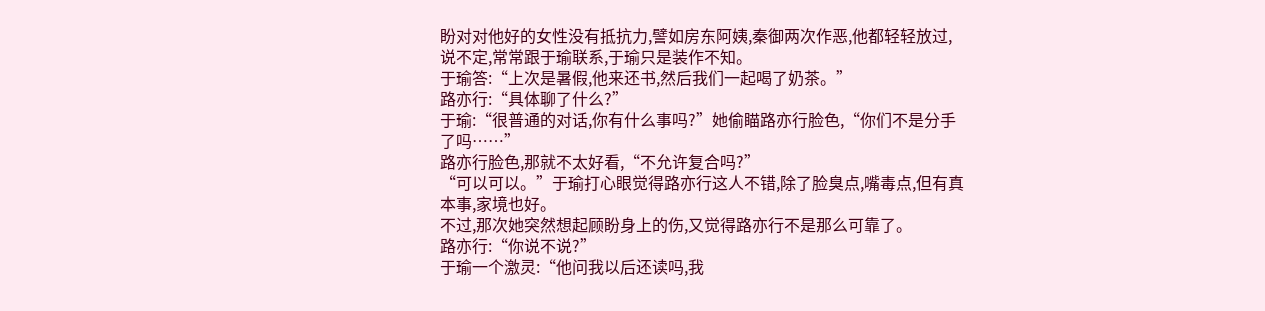盼对对他好的女性没有抵抗力,譬如房东阿姨,秦御两次作恶,他都轻轻放过,说不定,常常跟于瑜联系,于瑜只是装作不知。
于瑜答:“上次是暑假,他来还书,然后我们一起喝了奶茶。”
路亦行:“具体聊了什么?”
于瑜:“很普通的对话,你有什么事吗?”她偷瞄路亦行脸色,“你们不是分手了吗……”
路亦行脸色,那就不太好看,“不允许复合吗?”
“可以可以。”于瑜打心眼觉得路亦行这人不错,除了脸臭点,嘴毒点,但有真本事,家境也好。
不过,那次她突然想起顾盼身上的伤,又觉得路亦行不是那么可靠了。
路亦行:“你说不说?”
于瑜一个激灵:“他问我以后还读吗,我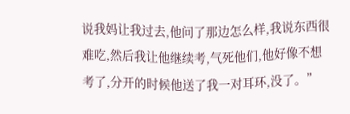说我妈让我过去,他问了那边怎么样,我说东西很难吃,然后我让他继续考,气死他们,他好像不想考了,分开的时候他送了我一对耳环,没了。”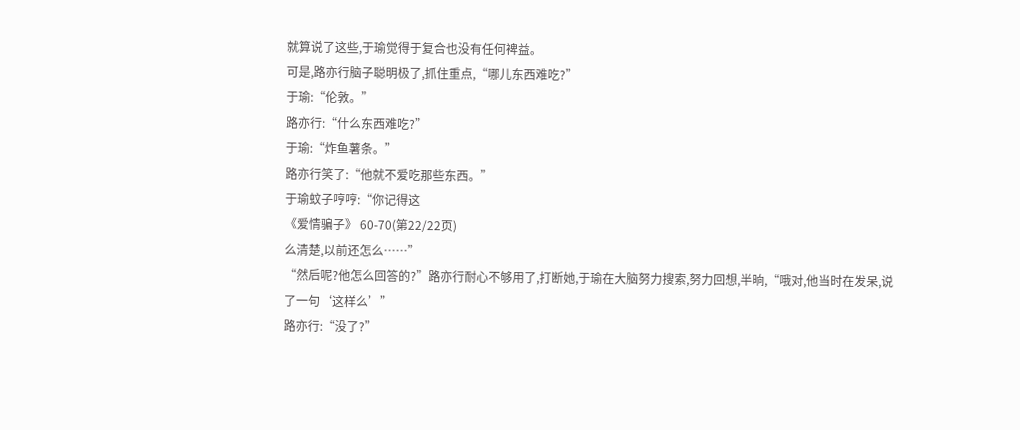就算说了这些,于瑜觉得于复合也没有任何裨益。
可是,路亦行脑子聪明极了,抓住重点,“哪儿东西难吃?”
于瑜:“伦敦。”
路亦行:“什么东西难吃?”
于瑜:“炸鱼薯条。”
路亦行笑了:“他就不爱吃那些东西。”
于瑜蚊子哼哼:“你记得这
《爱情骗子》 60-70(第22/22页)
么清楚,以前还怎么……”
“然后呢?他怎么回答的?”路亦行耐心不够用了,打断她,于瑜在大脑努力搜索,努力回想,半晌,“哦对,他当时在发呆,说了一句‘这样么’”
路亦行:“没了?”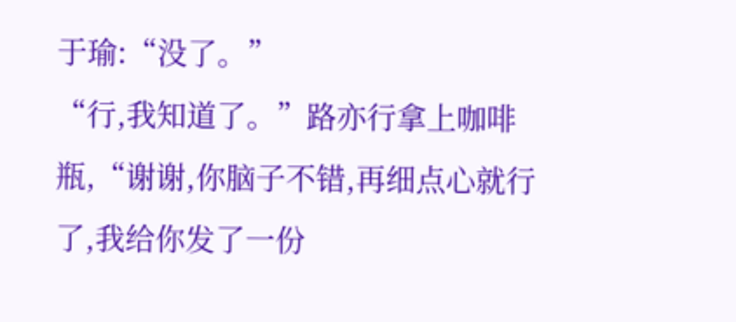于瑜:“没了。”
“行,我知道了。”路亦行拿上咖啡瓶,“谢谢,你脑子不错,再细点心就行了,我给你发了一份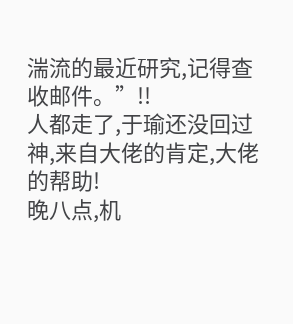湍流的最近研究,记得查收邮件。”!!
人都走了,于瑜还没回过神,来自大佬的肯定,大佬的帮助!
晚八点,机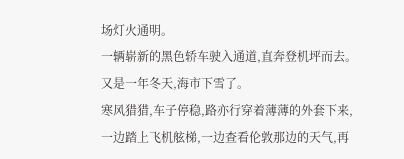场灯火通明。
一辆崭新的黑色轿车驶入通道,直奔登机坪而去。
又是一年冬天,海市下雪了。
寒风猎猎,车子停稳,路亦行穿着薄薄的外套下来,一边踏上飞机舷梯,一边查看伦敦那边的天气,再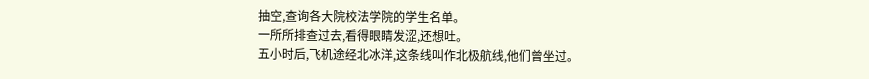抽空,查询各大院校法学院的学生名单。
一所所排查过去,看得眼睛发涩,还想吐。
五小时后,飞机途经北冰洋,这条线叫作北极航线,他们曾坐过。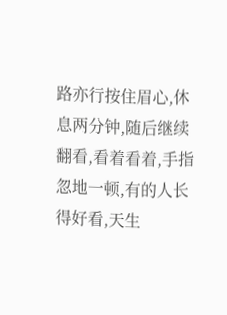路亦行按住眉心,休息两分钟,随后继续翻看,看着看着,手指忽地一顿,有的人长得好看,天生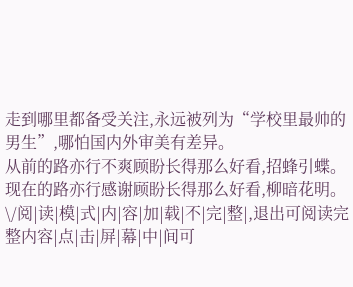走到哪里都备受关注,永远被列为“学校里最帅的男生”,哪怕国内外审美有差异。
从前的路亦行不爽顾盼长得那么好看,招蜂引蝶。
现在的路亦行感谢顾盼长得那么好看,柳暗花明。
\/阅|读|模|式|内|容|加|载|不|完|整|,退出可阅读完整内容|点|击|屏|幕|中|间可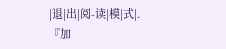|退|出|阅-读|模|式|.
『加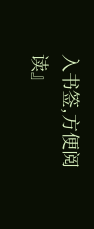入书签,方便阅读』